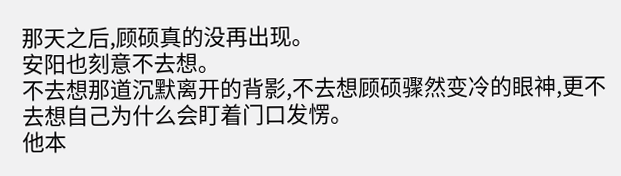那天之后,顾硕真的没再出现。
安阳也刻意不去想。
不去想那道沉默离开的背影,不去想顾硕骤然变冷的眼神,更不去想自己为什么会盯着门口发愣。
他本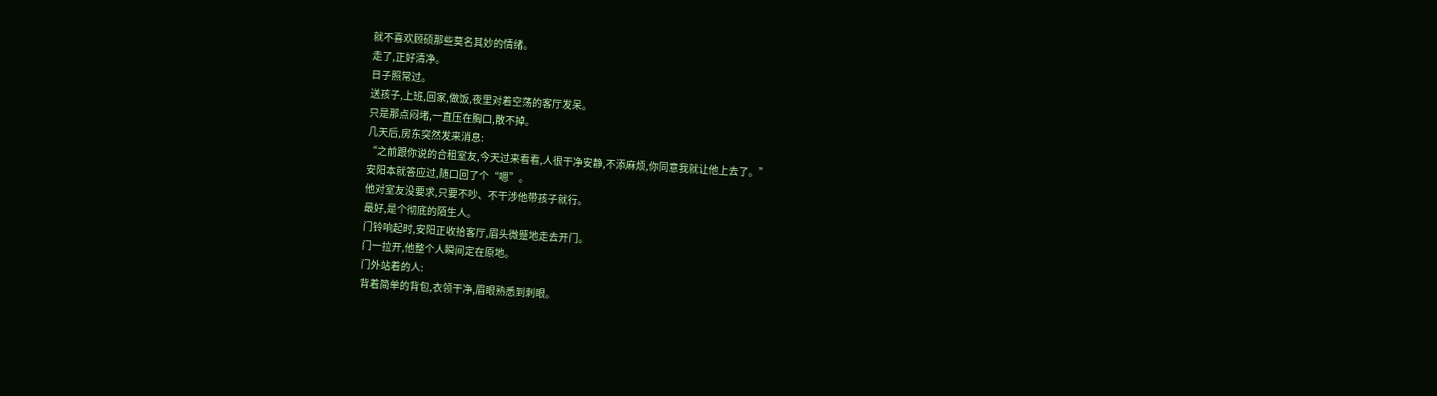就不喜欢顾硕那些莫名其妙的情绪。
走了,正好清净。
日子照常过。
送孩子,上班,回家,做饭,夜里对着空荡的客厅发呆。
只是那点闷堵,一直压在胸口,散不掉。
几天后,房东突然发来消息:
“之前跟你说的合租室友,今天过来看看,人很干净安静,不添麻烦,你同意我就让他上去了。”
安阳本就答应过,随口回了个“嗯”。
他对室友没要求,只要不吵、不干涉他带孩子就行。
最好,是个彻底的陌生人。
门铃响起时,安阳正收拾客厅,眉头微蹙地走去开门。
门一拉开,他整个人瞬间定在原地。
门外站着的人:
背着简单的背包,衣领干净,眉眼熟悉到刺眼。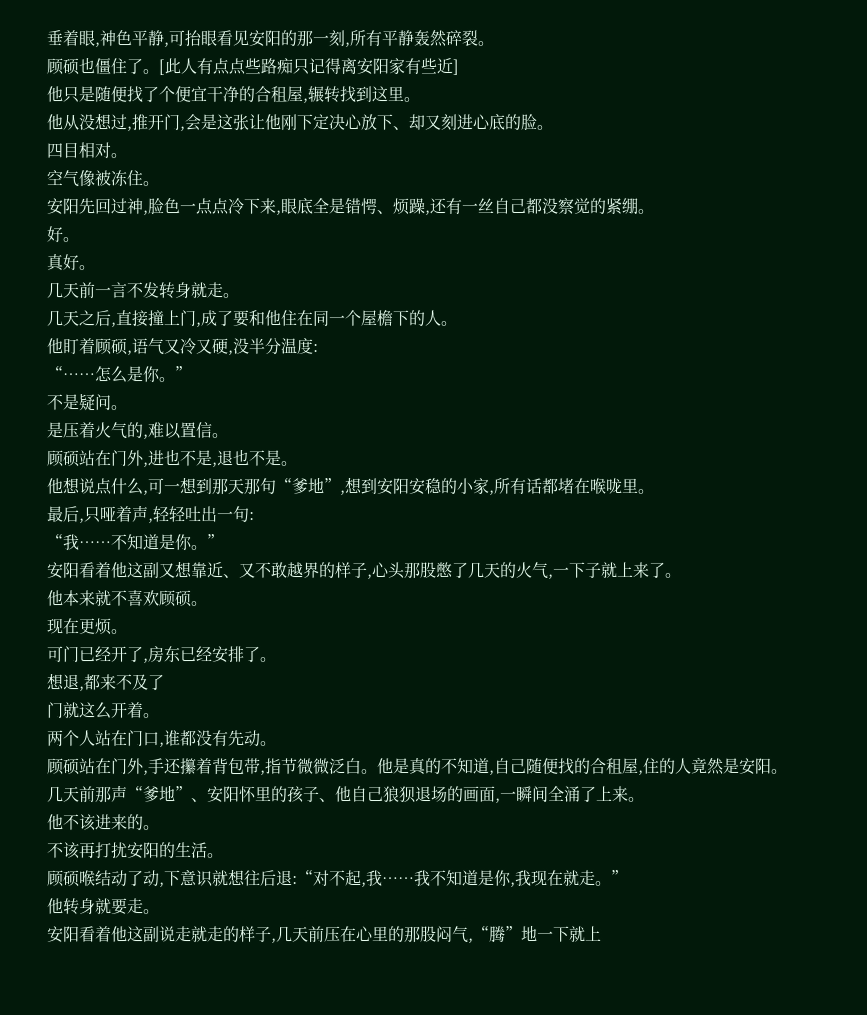垂着眼,神色平静,可抬眼看见安阳的那一刻,所有平静轰然碎裂。
顾硕也僵住了。[此人有点点些路痴只记得离安阳家有些近]
他只是随便找了个便宜干净的合租屋,辗转找到这里。
他从没想过,推开门,会是这张让他刚下定决心放下、却又刻进心底的脸。
四目相对。
空气像被冻住。
安阳先回过神,脸色一点点冷下来,眼底全是错愕、烦躁,还有一丝自己都没察觉的紧绷。
好。
真好。
几天前一言不发转身就走。
几天之后,直接撞上门,成了要和他住在同一个屋檐下的人。
他盯着顾硕,语气又冷又硬,没半分温度:
“……怎么是你。”
不是疑问。
是压着火气的,难以置信。
顾硕站在门外,进也不是,退也不是。
他想说点什么,可一想到那天那句“爹地”,想到安阳安稳的小家,所有话都堵在喉咙里。
最后,只哑着声,轻轻吐出一句:
“我……不知道是你。”
安阳看着他这副又想靠近、又不敢越界的样子,心头那股憋了几天的火气,一下子就上来了。
他本来就不喜欢顾硕。
现在更烦。
可门已经开了,房东已经安排了。
想退,都来不及了
门就这么开着。
两个人站在门口,谁都没有先动。
顾硕站在门外,手还攥着背包带,指节微微泛白。他是真的不知道,自己随便找的合租屋,住的人竟然是安阳。
几天前那声“爹地”、安阳怀里的孩子、他自己狼狈退场的画面,一瞬间全涌了上来。
他不该进来的。
不该再打扰安阳的生活。
顾硕喉结动了动,下意识就想往后退:“对不起,我……我不知道是你,我现在就走。”
他转身就要走。
安阳看着他这副说走就走的样子,几天前压在心里的那股闷气,“腾”地一下就上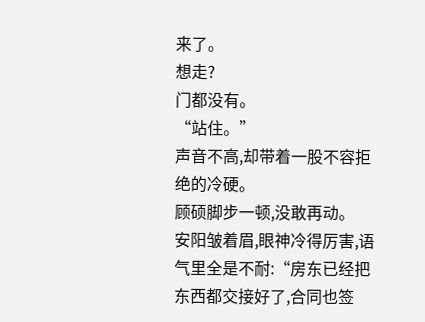来了。
想走?
门都没有。
“站住。”
声音不高,却带着一股不容拒绝的冷硬。
顾硕脚步一顿,没敢再动。
安阳皱着眉,眼神冷得厉害,语气里全是不耐:“房东已经把东西都交接好了,合同也签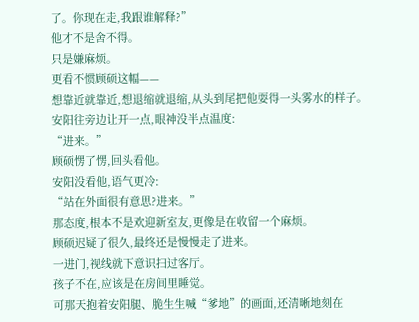了。你现在走,我跟谁解释?”
他才不是舍不得。
只是嫌麻烦。
更看不惯顾硕这幅——
想靠近就靠近,想退缩就退缩,从头到尾把他耍得一头雾水的样子。
安阳往旁边让开一点,眼神没半点温度:
“进来。”
顾硕愣了愣,回头看他。
安阳没看他,语气更冷:
“站在外面很有意思?进来。”
那态度,根本不是欢迎新室友,更像是在收留一个麻烦。
顾硕迟疑了很久,最终还是慢慢走了进来。
一进门,视线就下意识扫过客厅。
孩子不在,应该是在房间里睡觉。
可那天抱着安阳腿、脆生生喊“爹地”的画面,还清晰地刻在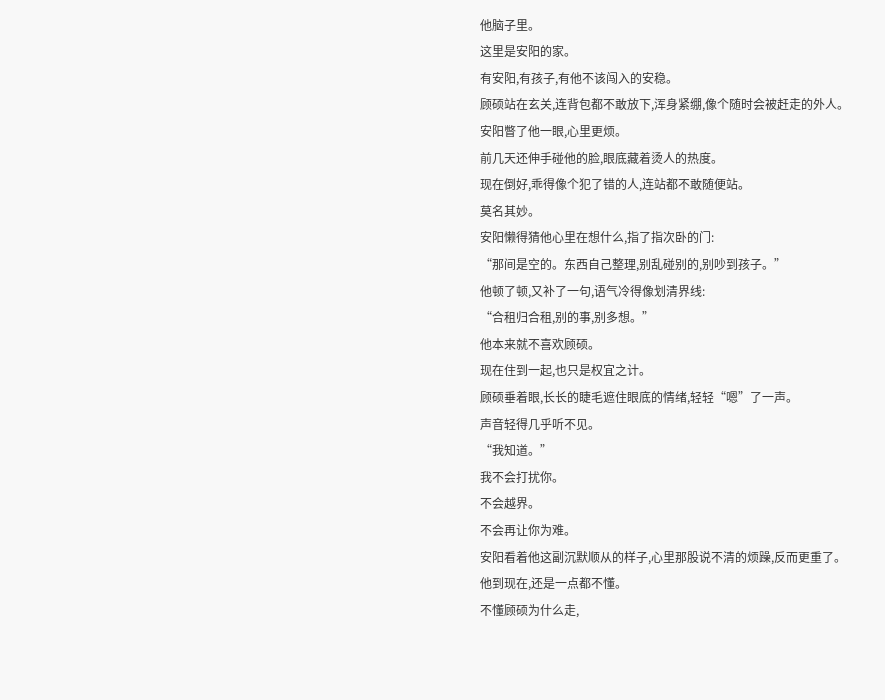他脑子里。
这里是安阳的家。
有安阳,有孩子,有他不该闯入的安稳。
顾硕站在玄关,连背包都不敢放下,浑身紧绷,像个随时会被赶走的外人。
安阳瞥了他一眼,心里更烦。
前几天还伸手碰他的脸,眼底藏着烫人的热度。
现在倒好,乖得像个犯了错的人,连站都不敢随便站。
莫名其妙。
安阳懒得猜他心里在想什么,指了指次卧的门:
“那间是空的。东西自己整理,别乱碰别的,别吵到孩子。”
他顿了顿,又补了一句,语气冷得像划清界线:
“合租归合租,别的事,别多想。”
他本来就不喜欢顾硕。
现在住到一起,也只是权宜之计。
顾硕垂着眼,长长的睫毛遮住眼底的情绪,轻轻“嗯”了一声。
声音轻得几乎听不见。
“我知道。”
我不会打扰你。
不会越界。
不会再让你为难。
安阳看着他这副沉默顺从的样子,心里那股说不清的烦躁,反而更重了。
他到现在,还是一点都不懂。
不懂顾硕为什么走,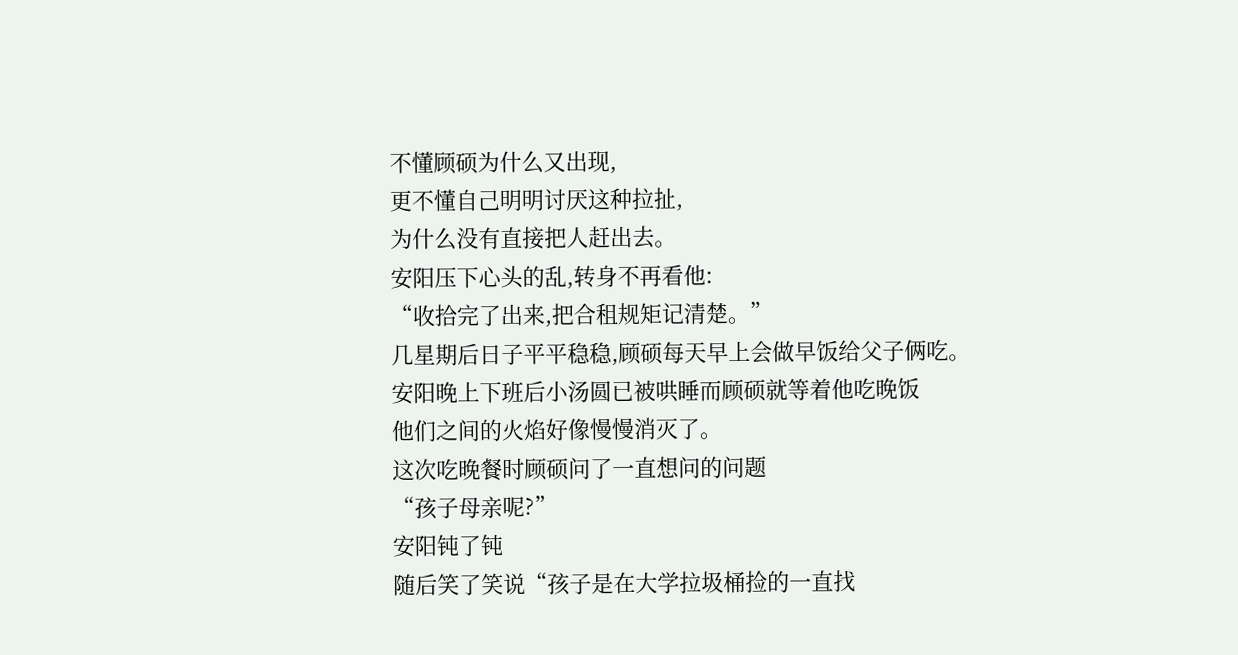不懂顾硕为什么又出现,
更不懂自己明明讨厌这种拉扯,
为什么没有直接把人赶出去。
安阳压下心头的乱,转身不再看他:
“收拾完了出来,把合租规矩记清楚。”
几星期后日子平平稳稳,顾硕每天早上会做早饭给父子俩吃。
安阳晚上下班后小汤圆已被哄睡而顾硕就等着他吃晚饭
他们之间的火焰好像慢慢消灭了。
这次吃晚餐时顾硕问了一直想问的问题
“孩子母亲呢?”
安阳钝了钝
随后笑了笑说“孩子是在大学拉圾桶捡的一直找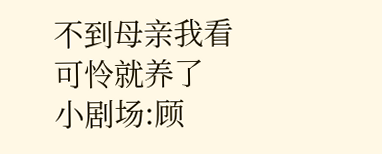不到母亲我看可怜就养了
小剧场:顾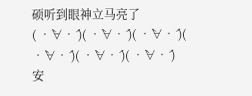硕听到眼神立马亮了
( •̀∀•́ )( •̀∀•́ )( •̀∀•́ )( •̀∀•́ )( •̀∀•́ )( •̀∀•́ )
安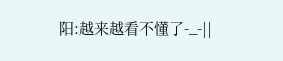阳:越来越看不懂了-_-||